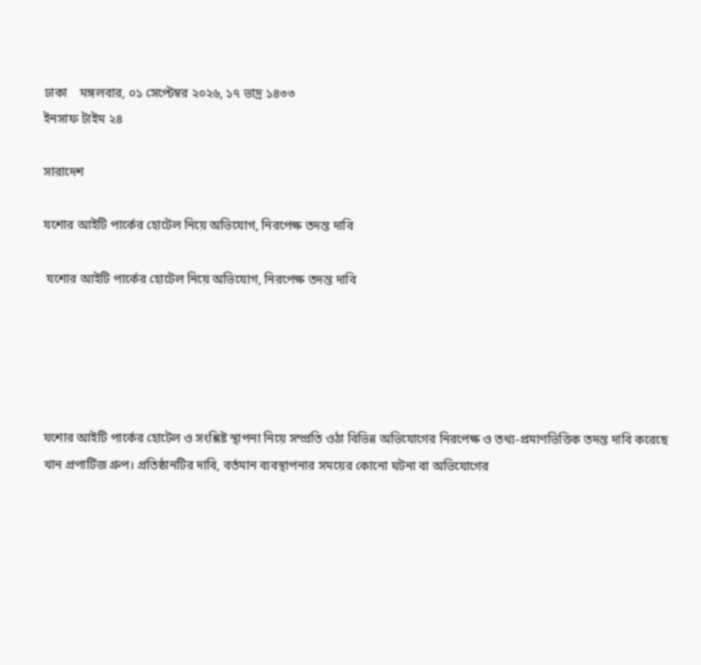ঢাকা    মঙ্গলবার, ০১ সেপ্টেম্বর ২০২৬, ১৭ ভাদ্র ১৪৩৩
ইনসাফ টাইম ২৪

সারাদেশ

যশোর আইটি পার্কের হোটেল নিয়ে অভিযোগ, নিরপেক্ষ তদন্ত দাবি

 যশোর আইটি পার্কের হোটেল নিয়ে অভিযোগ, নিরপেক্ষ তদন্ত দাবি





যশোর আইটি পার্কের হোটেল ও সংশ্লিষ্ট স্থাপনা নিয়ে সম্প্রতি ওঠা বিভিন্ন অভিযোগের নিরপেক্ষ ও তথ্য-প্রমাণভিত্তিক তদন্ত দাবি করেছে খান প্রপার্টিজ গ্রুপ। প্রতিষ্ঠানটির দাবি, বর্তমান ব্যবস্থাপনার সময়ের কোনো ঘটনা বা অভিযোগের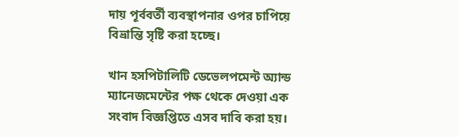দায় পূর্ববর্তী ব্যবস্থাপনার ওপর চাপিয়ে বিভ্রান্তি সৃষ্টি করা হচ্ছে।

খান হসপিটালিটি ডেভেলপমেন্ট অ্যান্ড ম্যানেজমেন্টের পক্ষ থেকে দেওয়া এক সংবাদ বিজ্ঞপ্তিতে এসব দাবি করা হয়।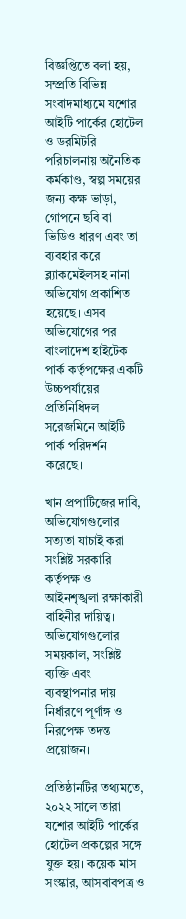বিজ্ঞপ্তিতে বলা হয়, সম্প্রতি বিভিন্ন সংবাদমাধ্যমে যশোর আইটি পার্কের হোটেল ও ডরমিটরি পরিচালনায় অনৈতিক কর্মকাণ্ড, স্বল্প সময়ের জন্য কক্ষ ভাড়া, গোপনে ছবি বা ভিডিও ধারণ এবং তা ব্যবহার করে ব্ল্যাকমেইলসহ নানা অভিযোগ প্রকাশিত হয়েছে। এসব অভিযোগের পর বাংলাদেশ হাইটেক পার্ক কর্তৃপক্ষের একটি উচ্চপর্যায়ের প্রতিনিধিদল সরেজমিনে আইটি পার্ক পরিদর্শন করেছে।

খান প্রপার্টিজের দাবি, অভিযোগগুলোর সত্যতা যাচাই করা সংশ্লিষ্ট সরকারি কর্তৃপক্ষ ও আইনশৃঙ্খলা রক্ষাকারী বাহিনীর দায়িত্ব। অভিযোগগুলোর সময়কাল, সংশ্লিষ্ট ব্যক্তি এবং ব্যবস্থাপনার দায় নির্ধারণে পূর্ণাঙ্গ ও নিরপেক্ষ তদন্ত প্রয়োজন।

প্রতিষ্ঠানটির তথ্যমতে, ২০২২ সালে তারা যশোর আইটি পার্কের হোটেল প্রকল্পের সঙ্গে যুক্ত হয়। কয়েক মাস সংস্কার, আসবাবপত্র ও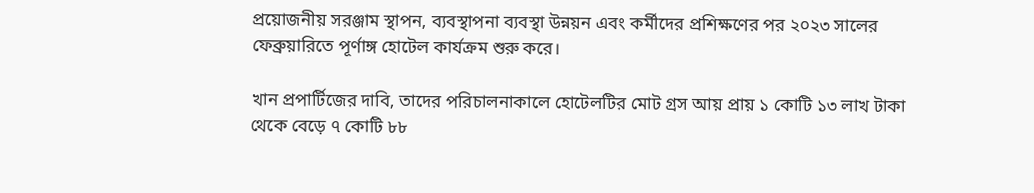প্রয়োজনীয় সরঞ্জাম স্থাপন, ব্যবস্থাপনা ব্যবস্থা উন্নয়ন এবং কর্মীদের প্রশিক্ষণের পর ২০২৩ সালের ফেব্রুয়ারিতে পূর্ণাঙ্গ হোটেল কার্যক্রম শুরু করে।

খান প্রপার্টিজের দাবি, তাদের পরিচালনাকালে হোটেলটির মোট গ্রস আয় প্রায় ১ কোটি ১৩ লাখ টাকা থেকে বেড়ে ৭ কোটি ৮৮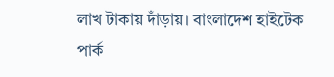লাখ টাকায় দাঁড়ায়। বাংলাদেশ হাইটেক পার্ক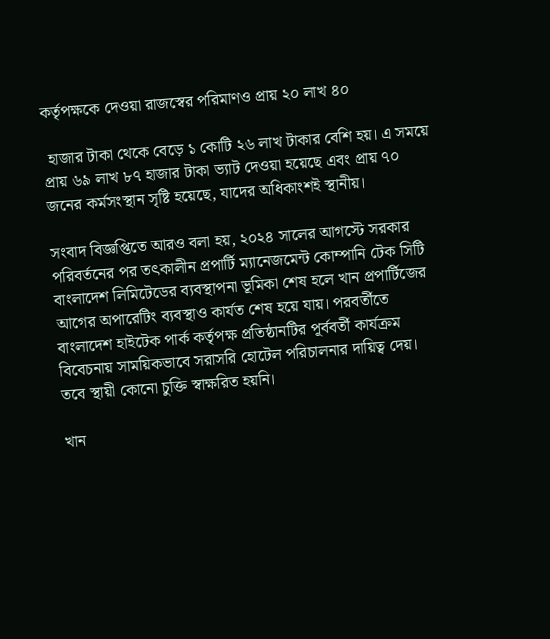কর্তৃপক্ষকে দেওয়া রাজস্বের পরিমাণও প্রায় ২০ লাখ ৪০

 হাজার টাকা থেকে বেড়ে ১ কোটি ২৬ লাখ টাকার বেশি হয়। এ সময়ে প্রায় ৬৯ লাখ ৮৭ হাজার টাকা ভ্যাট দেওয়া হয়েছে এবং প্রায় ৭০ জনের কর্মসংস্থান সৃষ্টি হয়েছে, যাদের অধিকাংশই স্থানীয়।

সংবাদ বিজ্ঞপ্তিতে আরও বলা হয়, ২০২৪ সালের আগস্টে সরকার পরিবর্তনের পর তৎকালীন প্রপার্টি ম্যানেজমেন্ট কোম্পানি টেক সিটি বাংলাদেশ লিমিটেডের ব্যবস্থাপনা ভূমিকা শেষ হলে খান প্রপার্টিজের আগের অপারেটিং ব্যবস্থাও কার্যত শেষ হয়ে যায়। পরবর্তীতে বাংলাদেশ হাইটেক পার্ক কর্তৃপক্ষ প্রতিষ্ঠানটির পূর্ববর্তী কার্যক্রম বিবেচনায় সাময়িকভাবে সরাসরি হোটেল পরিচালনার দায়িত্ব দেয়। তবে স্থায়ী কোনো চুক্তি স্বাক্ষরিত হয়নি।

খান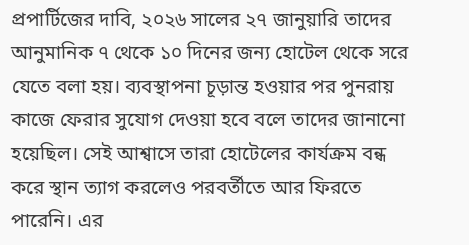প্রপার্টিজের দাবি, ২০২৬ সালের ২৭ জানুয়ারি তাদের আনুমানিক ৭ থেকে ১০ দিনের জন্য হোটেল থেকে সরে যেতে বলা হয়। ব্যবস্থাপনা চূড়ান্ত হওয়ার পর পুনরায় কাজে ফেরার সুযোগ দেওয়া হবে বলে তাদের জানানো হয়েছিল। সেই আশ্বাসে তারা হোটেলের কার্যক্রম বন্ধ করে স্থান ত্যাগ করলেও পরবর্তীতে আর ফিরতে পারেনি। এর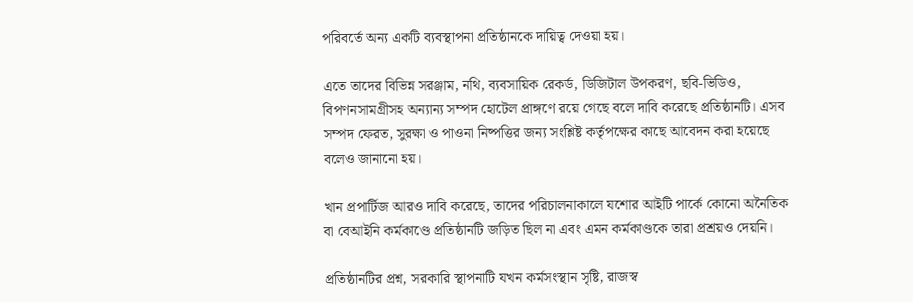পরিবর্তে অন্য একটি ব্যবস্থাপনা প্রতিষ্ঠানকে দায়িত্ব দেওয়া হয়।

এতে তাদের বিভিন্ন সরঞ্জাম, নথি, ব্যবসায়িক রেকর্ড, ডিজিটাল উপকরণ, ছবি-ভিডিও, বিপণনসামগ্রীসহ অন্যান্য সম্পদ হোটেল প্রাঙ্গণে রয়ে গেছে বলে দাবি করেছে প্রতিষ্ঠানটি। এসব সম্পদ ফেরত, সুরক্ষা ও পাওনা নিষ্পত্তির জন্য সংশ্লিষ্ট কর্তৃপক্ষের কাছে আবেদন করা হয়েছে বলেও জানানো হয়।

খান প্রপার্টিজ আরও দাবি করেছে, তাদের পরিচালনাকালে যশোর আইটি পার্কে কোনো অনৈতিক বা বেআইনি কর্মকাণ্ডে প্রতিষ্ঠানটি জড়িত ছিল না এবং এমন কর্মকাণ্ডকে তারা প্রশ্রয়ও দেয়নি।

প্রতিষ্ঠানটির প্রশ্ন, সরকারি স্থাপনাটি যখন কর্মসংস্থান সৃষ্টি, রাজস্ব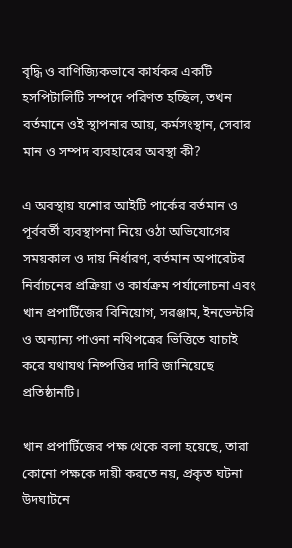বৃদ্ধি ও বাণিজ্যিকভাবে কার্যকর একটি হসপিটালিটি সম্পদে পরিণত হচ্ছিল, তখন বর্তমানে ওই স্থাপনার আয়, কর্মসংস্থান, সেবার মান ও সম্পদ ব্যবহারের অবস্থা কী?

এ অবস্থায় যশোর আইটি পার্কের বর্তমান ও পূর্ববর্তী ব্যবস্থাপনা নিয়ে ওঠা অভিযোগের সময়কাল ও দায় নির্ধারণ, বর্তমান অপারেটর নির্বাচনের প্রক্রিয়া ও কার্যক্রম পর্যালোচনা এবং খান প্রপার্টিজের বিনিয়োগ, সরঞ্জাম, ইনভেন্টরি ও অন্যান্য পাওনা নথিপত্রের ভিত্তিতে যাচাই করে যথাযথ নিষ্পত্তির দাবি জানিয়েছে প্রতিষ্ঠানটি।

খান প্রপার্টিজের পক্ষ থেকে বলা হয়েছে, তারা কোনো পক্ষকে দায়ী করতে নয়, প্রকৃত ঘটনা উদঘাটনে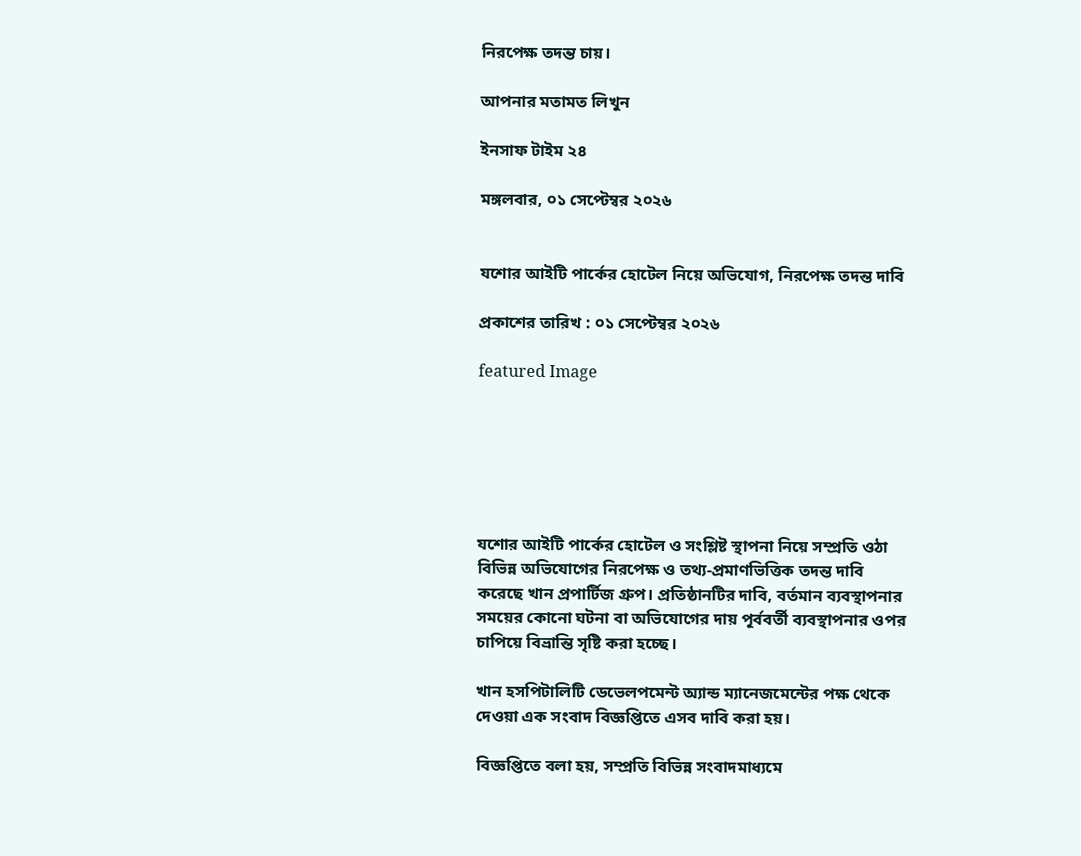নিরপেক্ষ তদন্ত চায়।

আপনার মতামত লিখুন

ইনসাফ টাইম ২৪

মঙ্গলবার, ০১ সেপ্টেম্বর ২০২৬


যশোর আইটি পার্কের হোটেল নিয়ে অভিযোগ, নিরপেক্ষ তদন্ত দাবি

প্রকাশের তারিখ : ০১ সেপ্টেম্বর ২০২৬

featured Image






যশোর আইটি পার্কের হোটেল ও সংশ্লিষ্ট স্থাপনা নিয়ে সম্প্রতি ওঠা বিভিন্ন অভিযোগের নিরপেক্ষ ও তথ্য-প্রমাণভিত্তিক তদন্ত দাবি করেছে খান প্রপার্টিজ গ্রুপ। প্রতিষ্ঠানটির দাবি, বর্তমান ব্যবস্থাপনার সময়ের কোনো ঘটনা বা অভিযোগের দায় পূর্ববর্তী ব্যবস্থাপনার ওপর চাপিয়ে বিভ্রান্তি সৃষ্টি করা হচ্ছে।

খান হসপিটালিটি ডেভেলপমেন্ট অ্যান্ড ম্যানেজমেন্টের পক্ষ থেকে দেওয়া এক সংবাদ বিজ্ঞপ্তিতে এসব দাবি করা হয়।

বিজ্ঞপ্তিতে বলা হয়, সম্প্রতি বিভিন্ন সংবাদমাধ্যমে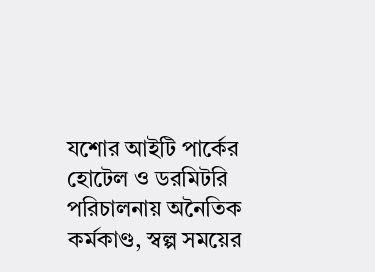যশোর আইটি পার্কের হোটেল ও ডরমিটরি পরিচালনায় অনৈতিক কর্মকাণ্ড, স্বল্প সময়ের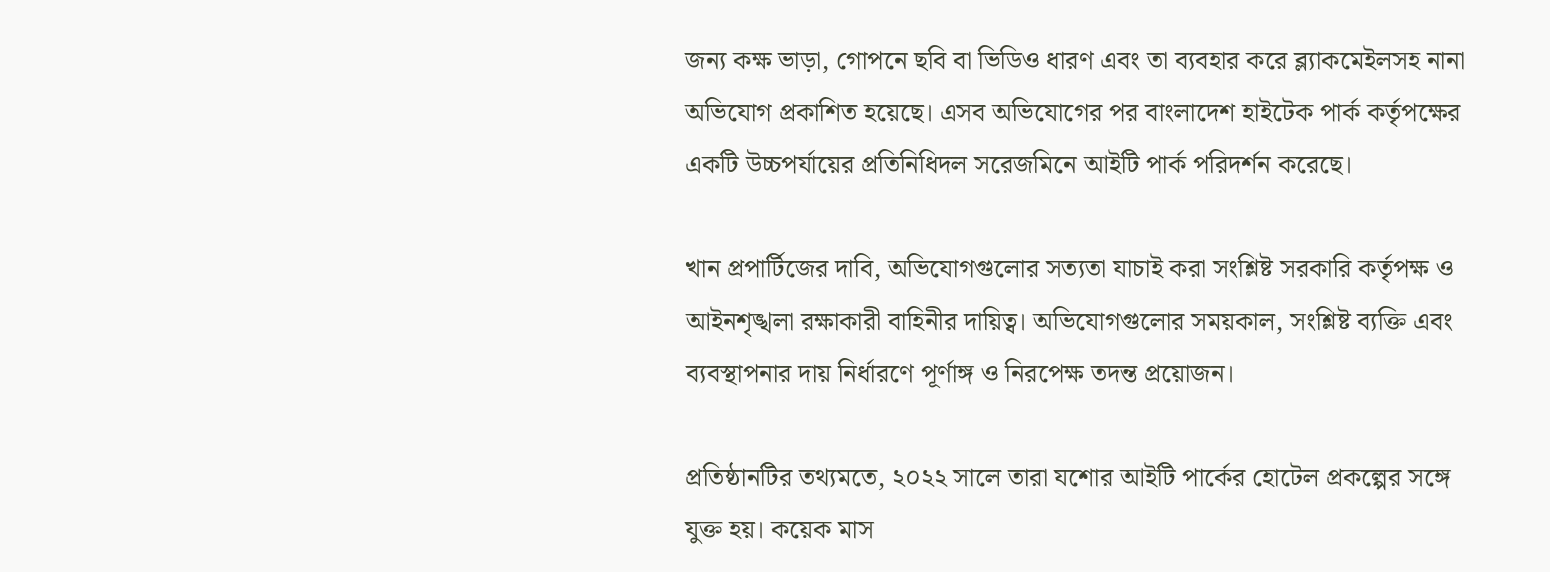জন্য কক্ষ ভাড়া, গোপনে ছবি বা ভিডিও ধারণ এবং তা ব্যবহার করে ব্ল্যাকমেইলসহ নানা অভিযোগ প্রকাশিত হয়েছে। এসব অভিযোগের পর বাংলাদেশ হাইটেক পার্ক কর্তৃপক্ষের একটি উচ্চপর্যায়ের প্রতিনিধিদল সরেজমিনে আইটি পার্ক পরিদর্শন করেছে।

খান প্রপার্টিজের দাবি, অভিযোগগুলোর সত্যতা যাচাই করা সংশ্লিষ্ট সরকারি কর্তৃপক্ষ ও আইনশৃঙ্খলা রক্ষাকারী বাহিনীর দায়িত্ব। অভিযোগগুলোর সময়কাল, সংশ্লিষ্ট ব্যক্তি এবং ব্যবস্থাপনার দায় নির্ধারণে পূর্ণাঙ্গ ও নিরপেক্ষ তদন্ত প্রয়োজন।

প্রতিষ্ঠানটির তথ্যমতে, ২০২২ সালে তারা যশোর আইটি পার্কের হোটেল প্রকল্পের সঙ্গে যুক্ত হয়। কয়েক মাস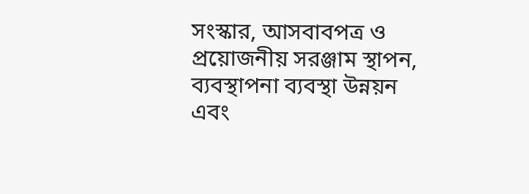সংস্কার, আসবাবপত্র ও প্রয়োজনীয় সরঞ্জাম স্থাপন, ব্যবস্থাপনা ব্যবস্থা উন্নয়ন এবং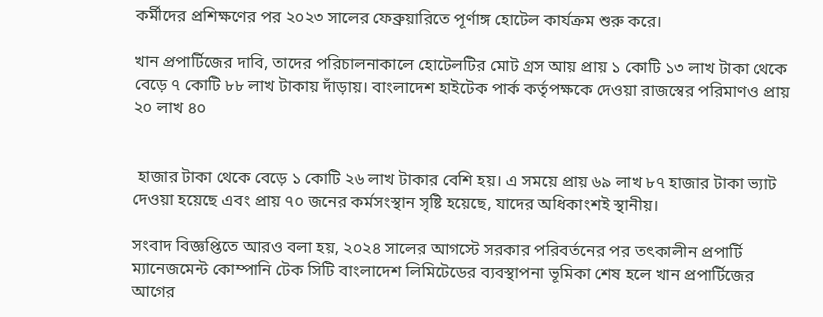কর্মীদের প্রশিক্ষণের পর ২০২৩ সালের ফেব্রুয়ারিতে পূর্ণাঙ্গ হোটেল কার্যক্রম শুরু করে।

খান প্রপার্টিজের দাবি, তাদের পরিচালনাকালে হোটেলটির মোট গ্রস আয় প্রায় ১ কোটি ১৩ লাখ টাকা থেকে বেড়ে ৭ কোটি ৮৮ লাখ টাকায় দাঁড়ায়। বাংলাদেশ হাইটেক পার্ক কর্তৃপক্ষকে দেওয়া রাজস্বের পরিমাণও প্রায় ২০ লাখ ৪০


 হাজার টাকা থেকে বেড়ে ১ কোটি ২৬ লাখ টাকার বেশি হয়। এ সময়ে প্রায় ৬৯ লাখ ৮৭ হাজার টাকা ভ্যাট দেওয়া হয়েছে এবং প্রায় ৭০ জনের কর্মসংস্থান সৃষ্টি হয়েছে, যাদের অধিকাংশই স্থানীয়।

সংবাদ বিজ্ঞপ্তিতে আরও বলা হয়, ২০২৪ সালের আগস্টে সরকার পরিবর্তনের পর তৎকালীন প্রপার্টি ম্যানেজমেন্ট কোম্পানি টেক সিটি বাংলাদেশ লিমিটেডের ব্যবস্থাপনা ভূমিকা শেষ হলে খান প্রপার্টিজের আগের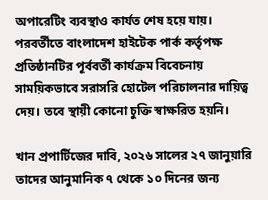অপারেটিং ব্যবস্থাও কার্যত শেষ হয়ে যায়। পরবর্তীতে বাংলাদেশ হাইটেক পার্ক কর্তৃপক্ষ প্রতিষ্ঠানটির পূর্ববর্তী কার্যক্রম বিবেচনায় সাময়িকভাবে সরাসরি হোটেল পরিচালনার দায়িত্ব দেয়। তবে স্থায়ী কোনো চুক্তি স্বাক্ষরিত হয়নি।

খান প্রপার্টিজের দাবি, ২০২৬ সালের ২৭ জানুয়ারি তাদের আনুমানিক ৭ থেকে ১০ দিনের জন্য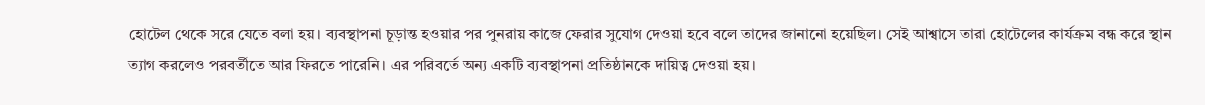হোটেল থেকে সরে যেতে বলা হয়। ব্যবস্থাপনা চূড়ান্ত হওয়ার পর পুনরায় কাজে ফেরার সুযোগ দেওয়া হবে বলে তাদের জানানো হয়েছিল। সেই আশ্বাসে তারা হোটেলের কার্যক্রম বন্ধ করে স্থান ত্যাগ করলেও পরবর্তীতে আর ফিরতে পারেনি। এর পরিবর্তে অন্য একটি ব্যবস্থাপনা প্রতিষ্ঠানকে দায়িত্ব দেওয়া হয়।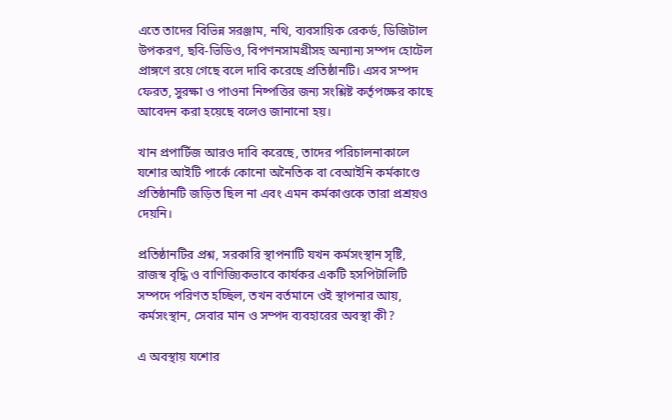এতে তাদের বিভিন্ন সরঞ্জাম, নথি, ব্যবসায়িক রেকর্ড, ডিজিটাল উপকরণ, ছবি-ভিডিও, বিপণনসামগ্রীসহ অন্যান্য সম্পদ হোটেল প্রাঙ্গণে রয়ে গেছে বলে দাবি করেছে প্রতিষ্ঠানটি। এসব সম্পদ ফেরত, সুরক্ষা ও পাওনা নিষ্পত্তির জন্য সংশ্লিষ্ট কর্তৃপক্ষের কাছে আবেদন করা হয়েছে বলেও জানানো হয়।

খান প্রপার্টিজ আরও দাবি করেছে, তাদের পরিচালনাকালে যশোর আইটি পার্কে কোনো অনৈতিক বা বেআইনি কর্মকাণ্ডে প্রতিষ্ঠানটি জড়িত ছিল না এবং এমন কর্মকাণ্ডকে তারা প্রশ্রয়ও দেয়নি।

প্রতিষ্ঠানটির প্রশ্ন, সরকারি স্থাপনাটি যখন কর্মসংস্থান সৃষ্টি, রাজস্ব বৃদ্ধি ও বাণিজ্যিকভাবে কার্যকর একটি হসপিটালিটি সম্পদে পরিণত হচ্ছিল, তখন বর্তমানে ওই স্থাপনার আয়, কর্মসংস্থান, সেবার মান ও সম্পদ ব্যবহারের অবস্থা কী?

এ অবস্থায় যশোর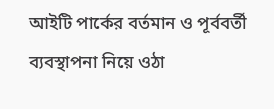আইটি পার্কের বর্তমান ও পূর্ববর্তী ব্যবস্থাপনা নিয়ে ওঠা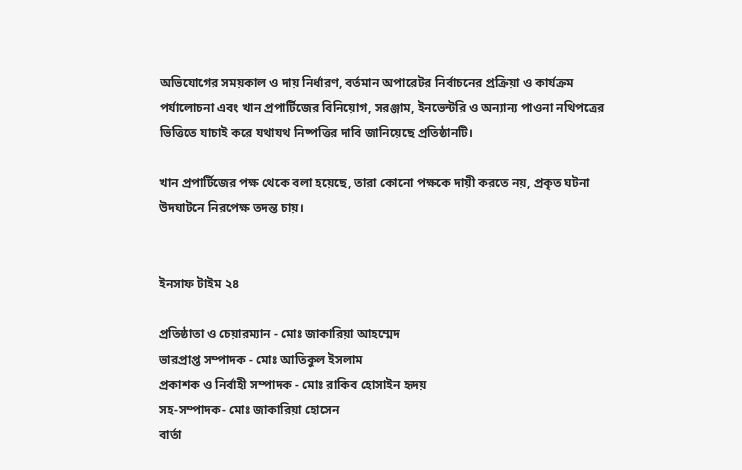অভিযোগের সময়কাল ও দায় নির্ধারণ, বর্তমান অপারেটর নির্বাচনের প্রক্রিয়া ও কার্যক্রম পর্যালোচনা এবং খান প্রপার্টিজের বিনিয়োগ, সরঞ্জাম, ইনভেন্টরি ও অন্যান্য পাওনা নথিপত্রের ভিত্তিতে যাচাই করে যথাযথ নিষ্পত্তির দাবি জানিয়েছে প্রতিষ্ঠানটি।

খান প্রপার্টিজের পক্ষ থেকে বলা হয়েছে, তারা কোনো পক্ষকে দায়ী করতে নয়, প্রকৃত ঘটনা উদঘাটনে নিরপেক্ষ তদন্ত চায়।


ইনসাফ টাইম ২৪

প্রতিষ্ঠাতা ও চেয়ারম্যান - মোঃ জাকারিয়া আহম্মেদ
ভারপ্রাপ্ত সম্পাদক - মোঃ আতিকুল ইসলাম
প্রকাশক ও নির্বাহী সম্পাদক - মোঃ রাকিব হোসাইন হৃদয়
সহ-সম্পাদক- মোঃ জাকারিয়া হোসেন
বার্তা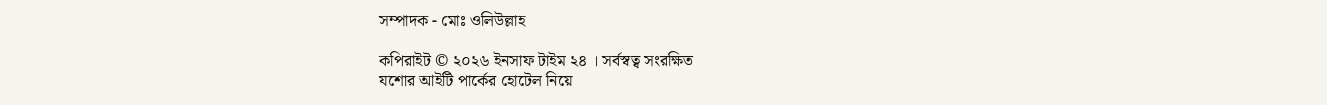সম্পাদক - মোঃ ওলিউল্লাহ

কপিরাইট © ২০২৬ ইনসাফ টাইম ২৪ । সর্বস্বত্ব সংরক্ষিত
যশোর আইটি পার্কের হোটেল নিয়ে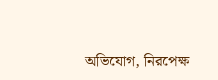অভিযোগ, নিরপেক্ষ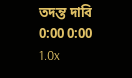তদন্ত দাবি
0:00 0:00
1.0x